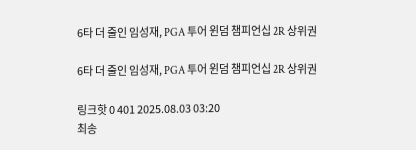6타 더 줄인 임성재, PGA 투어 윈덤 챔피언십 2R 상위권

6타 더 줄인 임성재, PGA 투어 윈덤 챔피언십 2R 상위권

링크핫 0 401 2025.08.03 03:20
최송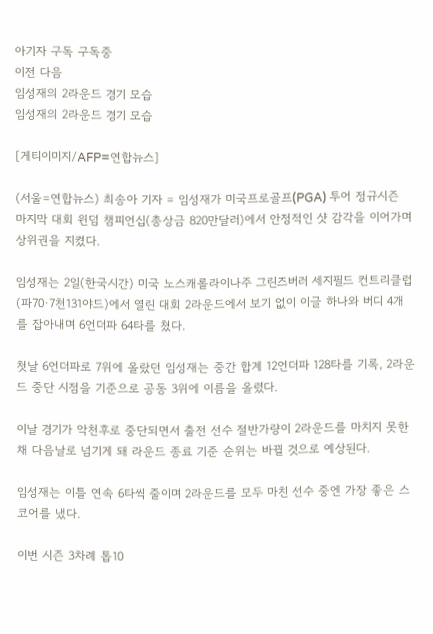아기자 구독 구독중
이전 다음
임성재의 2라운드 경기 모습
임성재의 2라운드 경기 모습

[게티이미지/AFP=연합뉴스]

(서울=연합뉴스) 최송아 기자 = 임성재가 미국프로골프(PGA) 투어 정규시즌 마지막 대회 윈덤 챔피언십(총상금 820만달러)에서 안정적인 샷 감각을 이어가며 상위권을 지켰다.

임성재는 2일(한국시간) 미국 노스캐롤라이나주 그린즈버러 세지필드 컨트리클럽(파70·7천131야드)에서 열린 대회 2라운드에서 보기 없이 이글 하나와 버디 4개를 잡아내며 6언더파 64타를 쳤다.

첫날 6언더파로 7위에 올랐던 임성재는 중간 합계 12언더파 128타를 기록, 2라운드 중단 시점을 기준으로 공동 3위에 이름을 올렸다.

이날 경기가 악천후로 중단되면서 출전 선수 절반가량이 2라운드를 마치지 못한 채 다음날로 넘기게 돼 라운드 종료 기준 순위는 바뀔 것으로 예상된다.

임성재는 이틀 연속 6타씩 줄이며 2라운드를 모두 마친 선수 중엔 가장 좋은 스코어를 냈다.

이번 시즌 3차례 톱10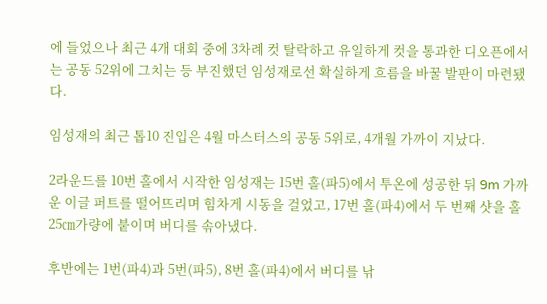에 들었으나 최근 4개 대회 중에 3차례 컷 탈락하고 유일하게 컷을 통과한 디오픈에서는 공동 52위에 그치는 등 부진했던 임성재로선 확실하게 흐름을 바꿀 발판이 마련됐다.

임성재의 최근 톱10 진입은 4월 마스터스의 공동 5위로, 4개월 가까이 지났다.

2라운드를 10번 홀에서 시작한 임성재는 15번 홀(파5)에서 투온에 성공한 뒤 9m 가까운 이글 퍼트를 떨어뜨리며 힘차게 시동을 걸었고, 17번 홀(파4)에서 두 번째 샷을 홀 25㎝가량에 붙이며 버디를 솎아냈다.

후반에는 1번(파4)과 5번(파5), 8번 홀(파4)에서 버디를 낚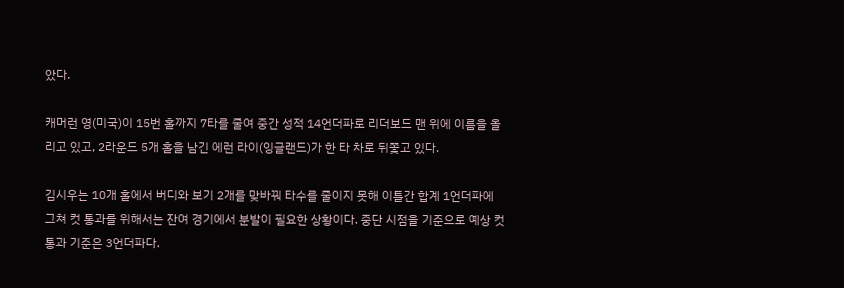았다.

캐머런 영(미국)이 15번 홀까지 7타를 줄여 중간 성적 14언더파로 리더보드 맨 위에 이름을 올리고 있고, 2라운드 5개 홀을 남긴 에런 라이(잉글랜드)가 한 타 차로 뒤쫓고 있다.

김시우는 10개 홀에서 버디와 보기 2개를 맞바꿔 타수를 줄이지 못해 이틀간 합계 1언더파에 그쳐 컷 통과를 위해서는 잔여 경기에서 분발이 필요한 상황이다. 중단 시점을 기준으로 예상 컷 통과 기준은 3언더파다.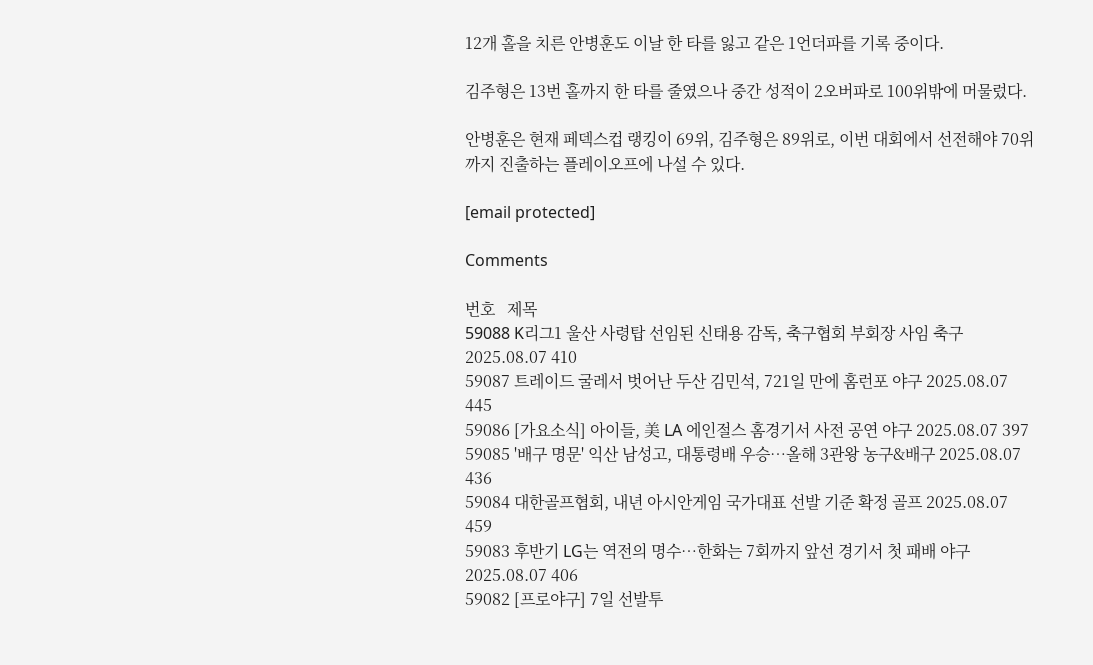12개 홀을 치른 안병훈도 이날 한 타를 잃고 같은 1언더파를 기록 중이다.

김주형은 13번 홀까지 한 타를 줄였으나 중간 성적이 2오버파로 100위밖에 머물렀다.

안병훈은 현재 페덱스컵 랭킹이 69위, 김주형은 89위로, 이번 대회에서 선전해야 70위까지 진출하는 플레이오프에 나설 수 있다.

[email protected]

Comments

번호   제목
59088 K리그1 울산 사령탑 선임된 신태용 감독, 축구협회 부회장 사임 축구 2025.08.07 410
59087 트레이드 굴레서 벗어난 두산 김민석, 721일 만에 홈런포 야구 2025.08.07 445
59086 [가요소식] 아이들, 美 LA 에인절스 홈경기서 사전 공연 야구 2025.08.07 397
59085 '배구 명문' 익산 남성고, 대통령배 우승…올해 3관왕 농구&배구 2025.08.07 436
59084 대한골프협회, 내년 아시안게임 국가대표 선발 기준 확정 골프 2025.08.07 459
59083 후반기 LG는 역전의 명수…한화는 7회까지 앞선 경기서 첫 패배 야구 2025.08.07 406
59082 [프로야구] 7일 선발투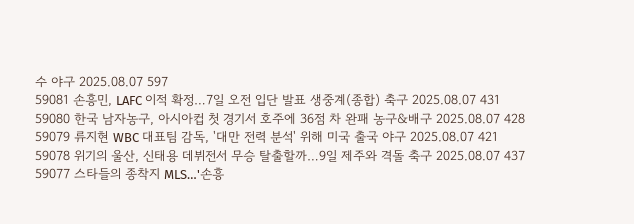수 야구 2025.08.07 597
59081 손흥민, LAFC 이적 확정…7일 오전 입단 발표 생중계(종합) 축구 2025.08.07 431
59080 한국 남자농구, 아시아컵 첫 경기서 호주에 36점 차 완패 농구&배구 2025.08.07 428
59079 류지현 WBC 대표팀 감독, '대만 전력 분석' 위해 미국 출국 야구 2025.08.07 421
59078 위기의 울산, 신태용 데뷔전서 무승 탈출할까…9일 제주와 격돌 축구 2025.08.07 437
59077 스타들의 종착지 MLS…'손흥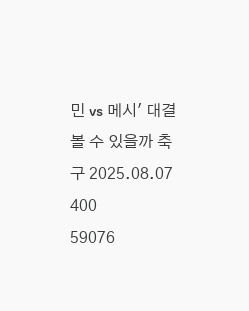민 vs 메시' 대결 볼 수 있을까 축구 2025.08.07 400
59076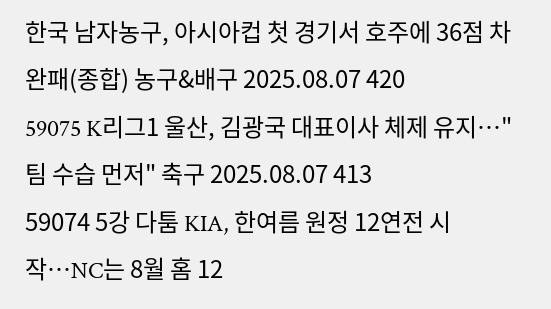한국 남자농구, 아시아컵 첫 경기서 호주에 36점 차 완패(종합) 농구&배구 2025.08.07 420
59075 K리그1 울산, 김광국 대표이사 체제 유지…"팀 수습 먼저" 축구 2025.08.07 413
59074 5강 다툼 KIA, 한여름 원정 12연전 시작…NC는 8월 홈 12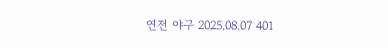연전 야구 2025.08.07 401